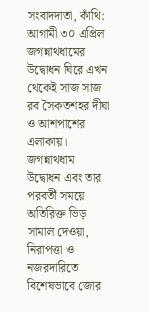সংবাদদাতা, কাঁথি: আগামী ৩০ এপ্রিল জগন্নাথধামের উদ্বোধন ঘিরে এখন থেকেই সাজ সাজ রব সৈকতশহর দীঘা ও আশপাশের এলাকায়। জগন্নাথধাম উদ্বোধন এবং তার পরবর্তী সময়ে অতিরিক্ত ভিড় সামাল দেওয়া, নিরাপত্তা ও নজরদারিতে বিশেষভাবে জোর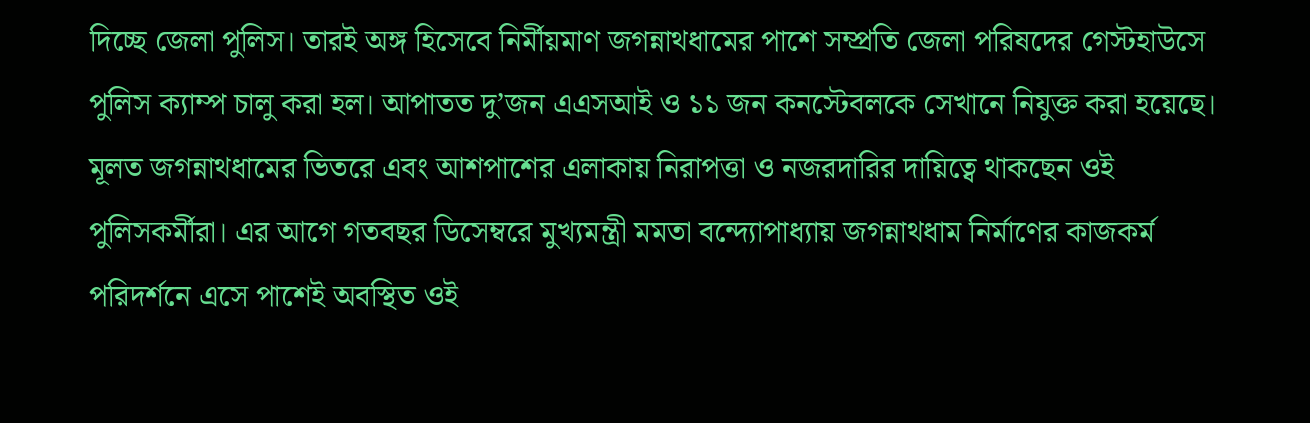দিচ্ছে জেলা পুলিস। তারই অঙ্গ হিসেবে নির্মীয়মাণ জগন্নাথধামের পাশে সম্প্রতি জেলা পরিষদের গেস্টহাউসে পুলিস ক্যাম্প চালু করা হল। আপাতত দু’জন এএসআই ও ১১ জন কনস্টেবলকে সেখানে নিযুক্ত করা হয়েছে। মূলত জগন্নাথধামের ভিতরে এবং আশপাশের এলাকায় নিরাপত্তা ও নজরদারির দায়িত্বে থাকছেন ওই পুলিসকর্মীরা। এর আগে গতবছর ডিসেম্বরে মুখ্যমন্ত্রী মমতা বন্দ্যোপাধ্যায় জগন্নাথধাম নির্মাণের কাজকর্ম পরিদর্শনে এসে পাশেই অবস্থিত ওই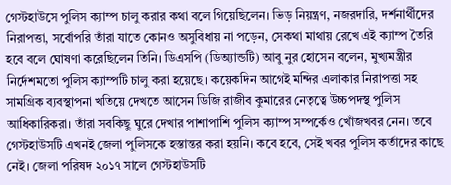গেস্টহাউসে পুলিস ক্যাম্প চালু করার কথা বলে গিয়েছিলেন। ভিড় নিয়ন্ত্রণ, নজরদারি, দর্শনার্থীদের নিরাপত্তা, সর্বোপরি তাঁরা যাতে কোনও অসুবিধায় না পড়েন, সেকথা মাথায় রেখে এই ক্যাম্প তৈরি হবে বলে ঘোষণা করেছিলেন তিনি। ডিএসপি (ডিঅ্যান্ডটি) আবু নুর হোসেন বলেন, মুখ্যমন্ত্রীর নির্দেশমতো পুলিস ক্যাম্পটি চালু করা হয়েছে। কয়েকদিন আগেই মন্দির এলাকার নিরাপত্তা সহ সামগ্রিক ব্যবস্থাপনা খতিয়ে দেখতে আসেন ডিজি রাজীব কুমারের নেতৃত্বে উচ্চপদস্থ পুলিস আধিকারিকরা। তাঁরা সবকিছু ঘুরে দেখার পাশাপাশি পুলিস ক্যাম্প সম্পর্কেও খোঁজখবর নেন। তবে গেস্টহাউসটি এখনই জেলা পুলিসকে হস্তান্তর করা হয়নি। কবে হবে, সেই খবর পুলিস কর্তাদের কাছে নেই। জেলা পরিষদ ২০১৭ সালে গেস্টহাউসটি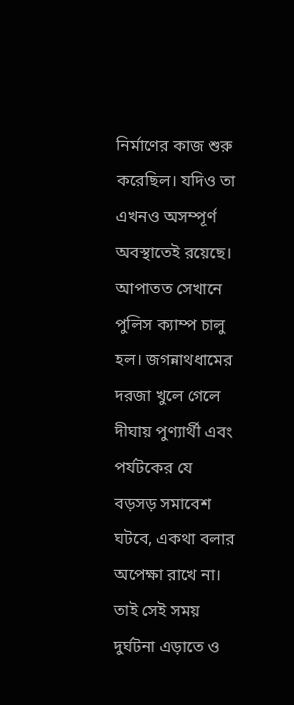নির্মাণের কাজ শুরু করেছিল। যদিও তা এখনও অসম্পূর্ণ অবস্থাতেই রয়েছে। আপাতত সেখানে পুলিস ক্যাম্প চালু হল। জগন্নাথধামের দরজা খুলে গেলে দীঘায় পুণ্যার্থী এবং পর্যটকের যে বড়সড় সমাবেশ ঘটবে, একথা বলার অপেক্ষা রাখে না। তাই সেই সময় দুর্ঘটনা এড়াতে ও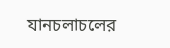যানচলাচলের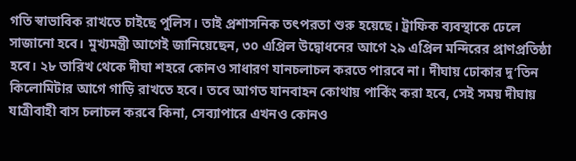গতি স্বাভাবিক রাখতে চাইছে পুলিস। তাই প্রশাসনিক তৎপরতা শুরু হয়েছে। ট্রাফিক ব্যবস্থাকে ঢেলে সাজানো হবে। মুখ্যমন্ত্রী আগেই জানিয়েছেন, ৩০ এপ্রিল উদ্বোধনের আগে ২৯ এপ্রিল মন্দিরের প্রাণপ্রতিষ্ঠা হবে। ২৮ তারিখ থেকে দীঘা শহরে কোনও সাধারণ যানচলাচল করতে পারবে না। দীঘায় ঢোকার দু’তিন কিলোমিটার আগে গাড়ি রাখতে হবে। তবে আগত যানবাহন কোথায় পার্কিং করা হবে, সেই সময় দীঘায় যাত্রীবাহী বাস চলাচল করবে কিনা, সেব্যাপারে এখনও কোনও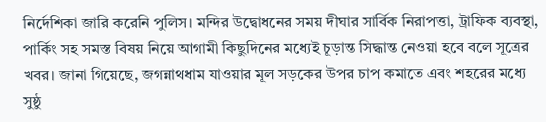নির্দেশিকা জারি করেনি পুলিস। মন্দির উদ্বোধনের সময় দীঘার সার্বিক নিরাপত্তা, ট্রাফিক ব্যবস্থা, পার্কিং সহ সমস্ত বিষয় নিয়ে আগামী কিছুদিনের মধ্যেই চূড়ান্ত সিদ্ধান্ত নেওয়া হবে বলে সূত্রের খবর। জানা গিয়েছে, জগন্নাথধাম যাওয়ার মূল সড়কের উপর চাপ কমাতে এবং শহরের মধ্যে সুষ্ঠু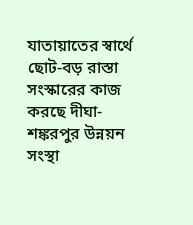যাতায়াতের স্বার্থে ছোট-বড় রাস্তা সংস্কারের কাজ করছে দীঘা-শঙ্করপুর উন্নয়ন সংস্থা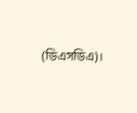(ডিএসডিএ)।